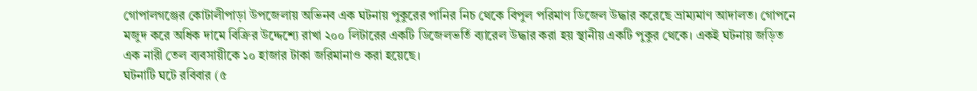গোপালগঞ্জের কোটালীপাড়া উপজেলায় অভিনব এক ঘটনায় পুকুরের পানির নিচ থেকে বিপুল পরিমাণ ডিজেল উদ্ধার করেছে ভ্রাম্যমাণ আদালত। গোপনে মজুদ করে অধিক দামে বিক্রির উদ্দেশ্যে রাখা ২০০ লিটারের একটি ডিজেলভর্তি ব্যারেল উদ্ধার করা হয় স্থানীয় একটি পুকুর থেকে। একই ঘটনায় জড়িত এক নারী তেল ব্যবসায়ীকে ১০ হাজার টাকা জরিমানাও করা হয়েছে।
ঘটনাটি ঘটে রবিবার (৫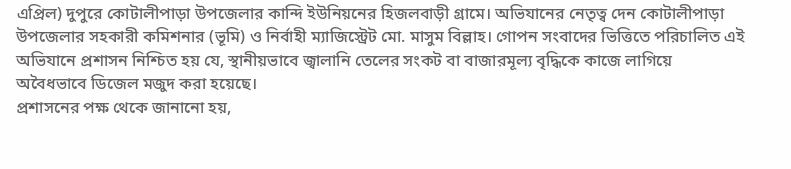এপ্রিল) দুপুরে কোটালীপাড়া উপজেলার কান্দি ইউনিয়নের হিজলবাড়ী গ্রামে। অভিযানের নেতৃত্ব দেন কোটালীপাড়া উপজেলার সহকারী কমিশনার (ভূমি) ও নির্বাহী ম্যাজিস্ট্রেট মো. মাসুম বিল্লাহ। গোপন সংবাদের ভিত্তিতে পরিচালিত এই অভিযানে প্রশাসন নিশ্চিত হয় যে, স্থানীয়ভাবে জ্বালানি তেলের সংকট বা বাজারমূল্য বৃদ্ধিকে কাজে লাগিয়ে অবৈধভাবে ডিজেল মজুদ করা হয়েছে।
প্রশাসনের পক্ষ থেকে জানানো হয়,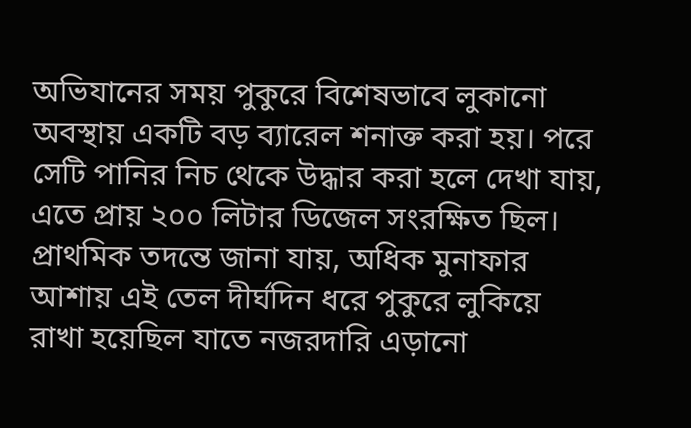অভিযানের সময় পুকুরে বিশেষভাবে লুকানো অবস্থায় একটি বড় ব্যারেল শনাক্ত করা হয়। পরে সেটি পানির নিচ থেকে উদ্ধার করা হলে দেখা যায়, এতে প্রায় ২০০ লিটার ডিজেল সংরক্ষিত ছিল। প্রাথমিক তদন্তে জানা যায়, অধিক মুনাফার আশায় এই তেল দীর্ঘদিন ধরে পুকুরে লুকিয়ে রাখা হয়েছিল যাতে নজরদারি এড়ানো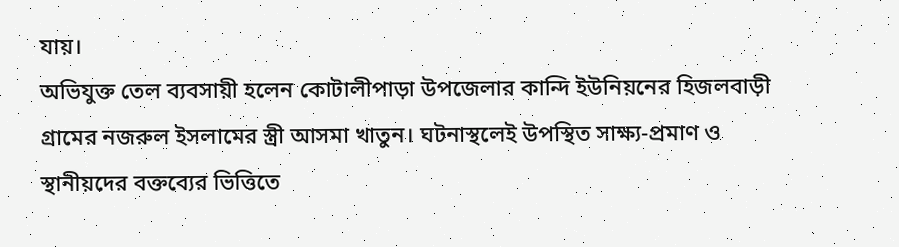যায়।
অভিযুক্ত তেল ব্যবসায়ী হলেন কোটালীপাড়া উপজেলার কান্দি ইউনিয়নের হিজলবাড়ী গ্রামের নজরুল ইসলামের স্ত্রী আসমা খাতুন। ঘটনাস্থলেই উপস্থিত সাক্ষ্য-প্রমাণ ও স্থানীয়দের বক্তব্যের ভিত্তিতে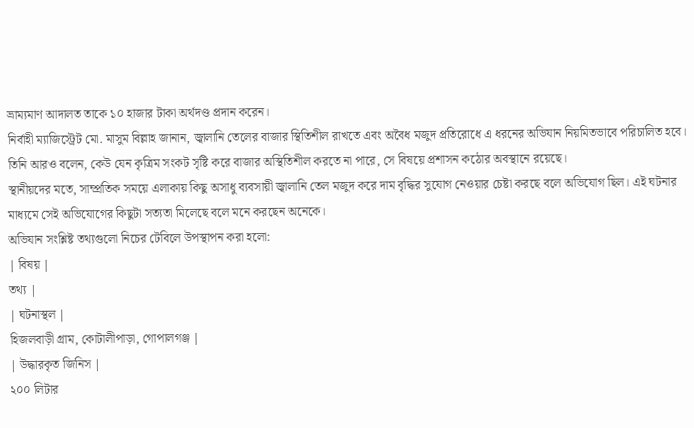ভ্রাম্যমাণ আদালত তাকে ১০ হাজার টাকা অর্থদণ্ড প্রদান করেন।
নির্বাহী ম্যাজিস্ট্রেট মো. মাসুম বিল্লাহ জানান, জ্বালানি তেলের বাজার স্থিতিশীল রাখতে এবং অবৈধ মজুদ প্রতিরোধে এ ধরনের অভিযান নিয়মিতভাবে পরিচালিত হবে। তিনি আরও বলেন, কেউ যেন কৃত্রিম সংকট সৃষ্টি করে বাজার অস্থিতিশীল করতে না পারে, সে বিষয়ে প্রশাসন কঠোর অবস্থানে রয়েছে।
স্থানীয়দের মতে, সাম্প্রতিক সময়ে এলাকায় কিছু অসাধু ব্যবসায়ী জ্বালানি তেল মজুদ করে দাম বৃদ্ধির সুযোগ নেওয়ার চেষ্টা করছে বলে অভিযোগ ছিল। এই ঘটনার মাধ্যমে সেই অভিযোগের কিছুটা সত্যতা মিলেছে বলে মনে করছেন অনেকে।
অভিযান সংশ্লিষ্ট তথ্যগুলো নিচের টেবিলে উপস্থাপন করা হলো:
| বিষয় |
তথ্য |
| ঘটনাস্থল |
হিজলবাড়ী গ্রাম, কোটালীপাড়া, গোপালগঞ্জ |
| উদ্ধারকৃত জিনিস |
২০০ লিটার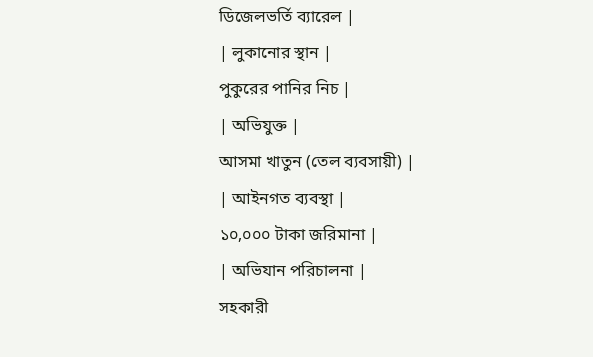ডিজেলভর্তি ব্যারেল |
| লুকানোর স্থান |
পুকুরের পানির নিচ |
| অভিযুক্ত |
আসমা খাতুন (তেল ব্যবসায়ী) |
| আইনগত ব্যবস্থা |
১০,০০০ টাকা জরিমানা |
| অভিযান পরিচালনা |
সহকারী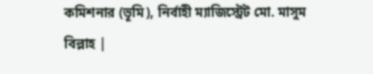কমিশনার (ভূমি), নির্বাহী ম্যাজিস্ট্রেট মো. মাসুম বিল্লাহ |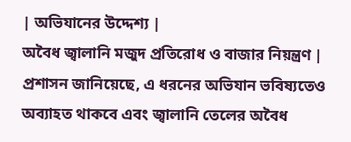| অভিযানের উদ্দেশ্য |
অবৈধ জ্বালানি মজুদ প্রতিরোধ ও বাজার নিয়ন্ত্রণ |
প্রশাসন জানিয়েছে, এ ধরনের অভিযান ভবিষ্যতেও অব্যাহত থাকবে এবং জ্বালানি তেলের অবৈধ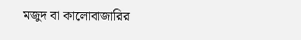মজুদ বা কালোবাজারির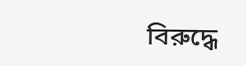বিরুদ্ধে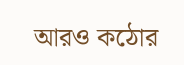আরও কঠোর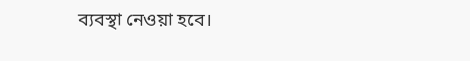ব্যবস্থা নেওয়া হবে।